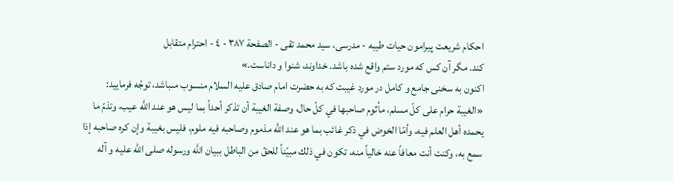احكام شريعت پيرامون حيات طيبه - مدرسى، سيد محمد تقى - الصفحة ٣٨٧ - ٤ - احترام متقابل
كند. مگر آن كس كه مورد ستم واقع شده باشد. خداوند، شنوا و داناست.»
اكنون به سخنى جامع و كامل در مورد غيبت كه به حضرت امام صادق عليه السلام منسوب مىباشد، توجّه فرماييد:
«الغيبة حرام على كلّ مسلم، مأثوم صاحبها في كلّ حال، وصفة الغيبة أن تذكر أحداً بما ليس هو عند اللَّه عيب، وتذمّ ما يحمده أهل العلم فيه، وأمّا الخوض في ذكر غائب بما هو عند اللَّه مذموم وصاحبه فيه ملوم، فليس بغيبة وإن كره صاحبه إذا سمع به، وكنت أنت معافاً عنه خالياً منه، تكون في ذلك مبيّناً للحقّ من الباطل ببيان اللَّه ورسوله صلى الله عليه و آله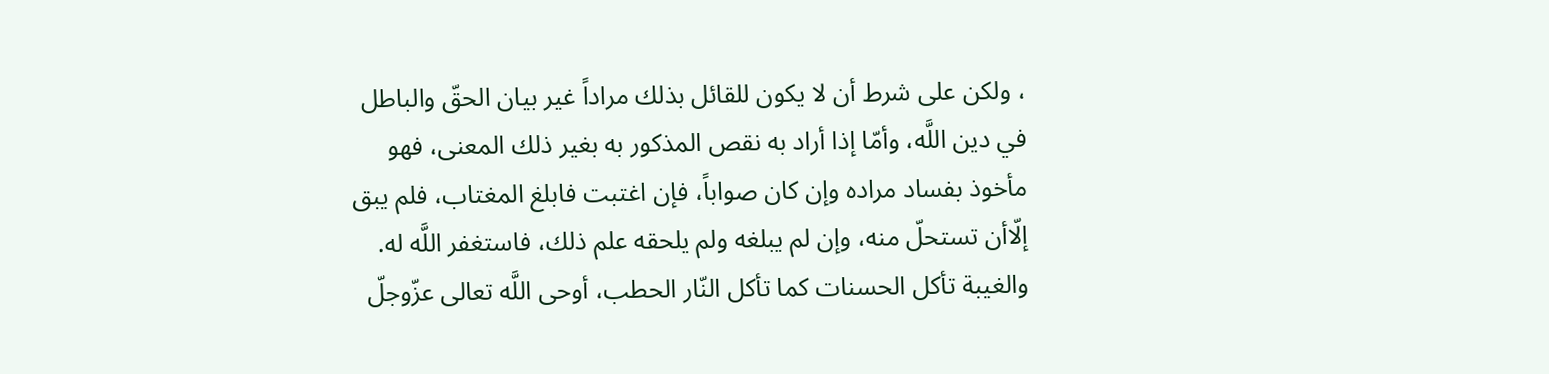، ولكن على شرط أن لا يكون للقائل بذلك مراداً غير بيان الحقّ والباطل في دين اللَّه، وأمّا إذا أراد به نقص المذكور به بغير ذلك المعنى، فهو مأخوذ بفساد مراده وإن كان صواباً، فإن اغتبت فابلغ المغتاب، فلم يبق إلّاأن تستحلّ منه، وإن لم يبلغه ولم يلحقه علم ذلك، فاستغفر اللَّه له.
والغيبة تأكل الحسنات كما تأكل النّار الحطب، أوحى اللَّه تعالى عزّوجلّ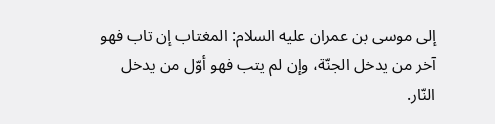إلى موسى بن عمران عليه السلام: المغتاب إن تاب فهو آخر من يدخل الجنّة، وإن لم يتب فهو أوّل من يدخل النّار.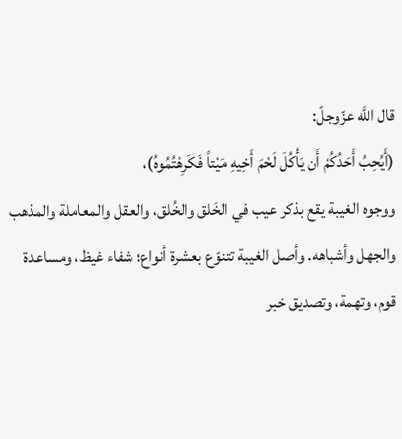قال اللَّه عزّوجلّ:
(أَيُحِبُ أَحَدُكُمْ أَن يَأْكُلَ لَحْمَ أَخِيهِ مَيْتاً فَكَرِهْتُمُوهُ)،
ووجوه الغيبة يقع بذكر عيب في الخَلق والخُلق، والعقل والمعاملة والمذهب والجهل وأشباهه. وأصل الغيبة تتنوّع بعشرة أنواع؛ شفاء غيظ، ومساعدة قوم، وتهمة، وتصديق خبر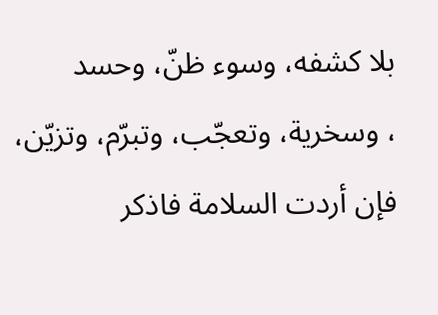بلا كشفه، وسوء ظنّ، وحسد
، وسخرية، وتعجّب، وتبرّم، وتزيّن، فإن أردت السلامة فاذكر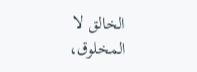الخالق لا المخلوق،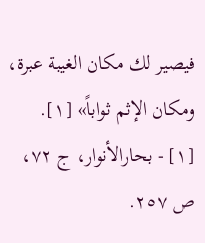فيصير لك مكان الغيبة عبرة، ومكان الإثم ثواباً» [١].
[١] - بحارالأنوار، ج ٧٢، ص ٢٥٧.